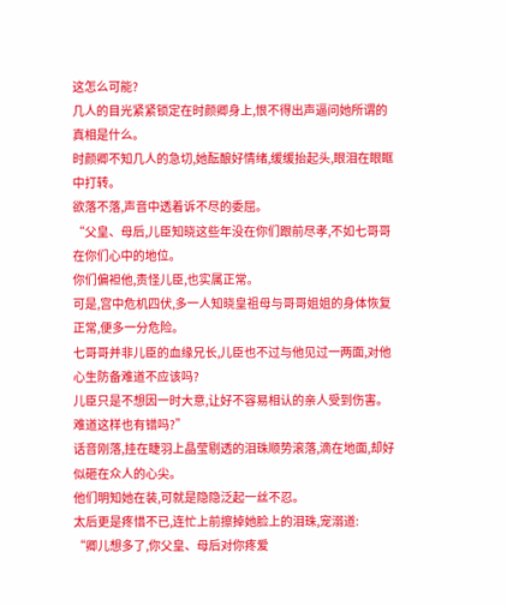这怎么可能?
几人的目光紧紧锁定在时颜卿身上,恨不得出声逼问她所谓的真相是什么。
时颜卿不知几人的急切,她酝酿好情绪,缓缓抬起头,眼泪在眼眶中打转。
欲落不落,声音中透着诉不尽的委屈。
“父皇、母后,儿臣知晓这些年没在你们跟前尽孝,不如七哥哥在你们心中的地位。
你们偏袒他,责怪儿臣,也实属正常。
可是,宫中危机四伏,多一人知晓皇祖母与哥哥姐姐的身体恢复正常,便多一分危险。
七哥哥并非儿臣的血缘兄长,儿臣也不过与他见过一两面,对他心生防备难道不应该吗?
儿臣只是不想因一时大意,让好不容易相认的亲人受到伤害。
难道这样也有错吗?”
话音刚落,挂在睫羽上晶莹剔透的泪珠顺势滚落,滴在地面,却好似砸在众人的心尖。
他们明知她在装,可就是隐隐泛起一丝不忍。
太后更是疼惜不已,连忙上前擦掉她脸上的泪珠,宠溺道:
“卿儿想多了,你父皇、母后对你疼爱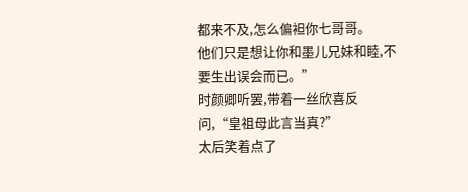都来不及,怎么偏袒你七哥哥。
他们只是想让你和墨儿兄妹和睦,不要生出误会而已。”
时颜卿听罢,带着一丝欣喜反问,“皇祖母此言当真?”
太后笑着点了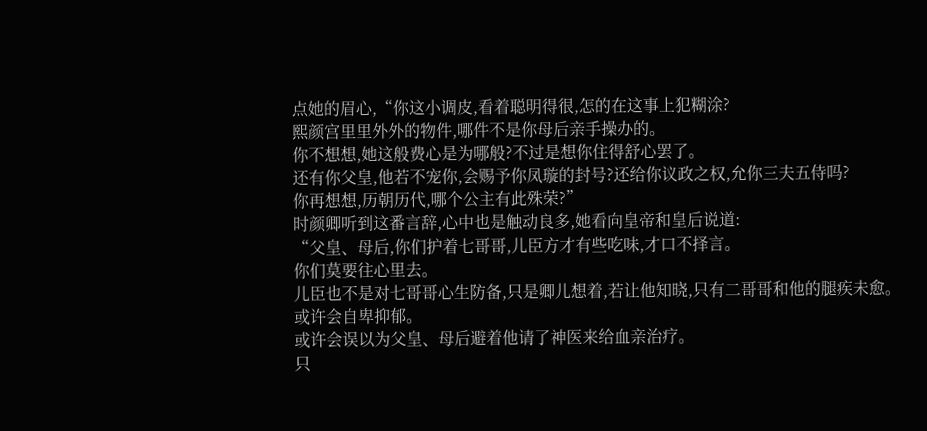点她的眉心,“你这小调皮,看着聪明得很,怎的在这事上犯糊涂?
熙颜宫里里外外的物件,哪件不是你母后亲手操办的。
你不想想,她这般费心是为哪般?不过是想你住得舒心罢了。
还有你父皇,他若不宠你,会赐予你凤璇的封号?还给你议政之权,允你三夫五侍吗?
你再想想,历朝历代,哪个公主有此殊荣?”
时颜卿听到这番言辞,心中也是触动良多,她看向皇帝和皇后说道:
“父皇、母后,你们护着七哥哥,儿臣方才有些吃味,才口不择言。
你们莫要往心里去。
儿臣也不是对七哥哥心生防备,只是卿儿想着,若让他知晓,只有二哥哥和他的腿疾未愈。
或许会自卑抑郁。
或许会误以为父皇、母后避着他请了神医来给血亲治疗。
只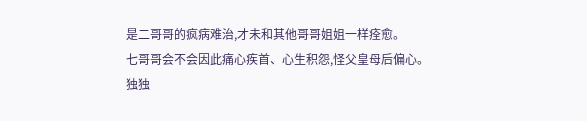是二哥哥的疯病难治,才未和其他哥哥姐姐一样痊愈。
七哥哥会不会因此痛心疾首、心生积怨,怪父皇母后偏心。
独独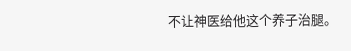不让神医给他这个养子治腿。